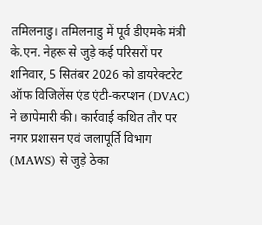तमिलनाडु। तमिलनाडु में पूर्व डीएमके मंत्री के.एन. नेहरू से जुड़े कई परिसरों पर शनिवार, 5 सितंबर 2026 को डायरेक्टरेट ऑफ विजिलेंस एंड एंटी-करप्शन (DVAC) ने छापेमारी की। कार्रवाई कथित तौर पर नगर प्रशासन एवं जलापूर्ति विभाग (MAWS) से जुड़े ठेका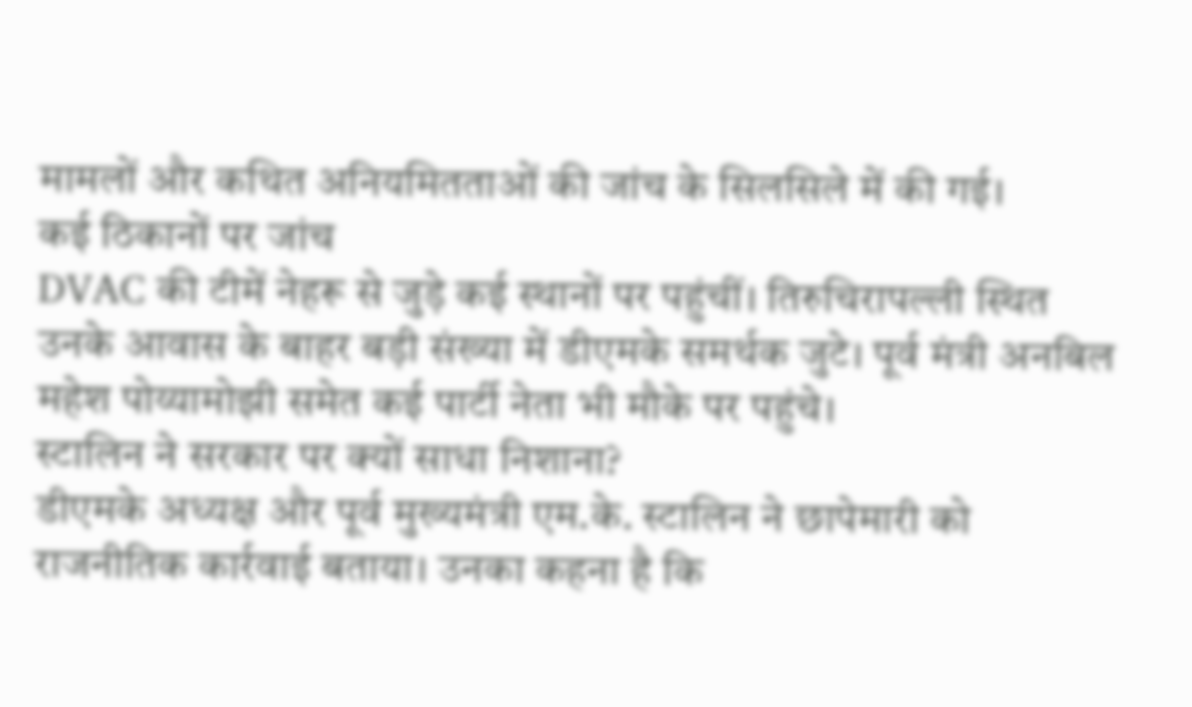मामलों और कथित अनियमितताओं की जांच के सिलसिले में की गई।
कई ठिकानों पर जांच
DVAC की टीमें नेहरू से जुड़े कई स्थानों पर पहुंचीं। तिरुचिरापल्ली स्थित उनके आवास के बाहर बड़ी संख्या में डीएमके समर्थक जुटे। पूर्व मंत्री अनबिल महेश पोय्यामोझी समेत कई पार्टी नेता भी मौके पर पहुंचे।
स्टालिन ने सरकार पर क्यों साधा निशाना?
डीएमके अध्यक्ष और पूर्व मुख्यमंत्री एम.के. स्टालिन ने छापेमारी को राजनीतिक कार्रवाई बताया। उनका कहना है कि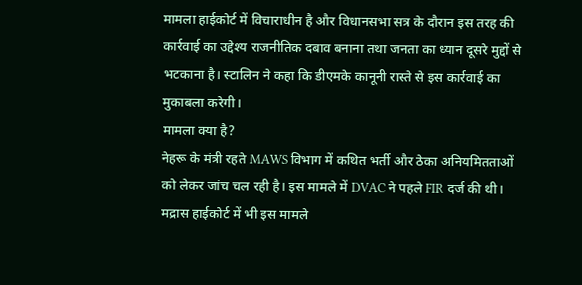मामला हाईकोर्ट में विचाराधीन है और विधानसभा सत्र के दौरान इस तरह की कार्रवाई का उद्देश्य राजनीतिक दबाव बनाना तथा जनता का ध्यान दूसरे मुद्दों से भटकाना है। स्टालिन ने कहा कि डीएमके कानूनी रास्ते से इस कार्रवाई का मुकाबला करेगी।
मामला क्या है?
नेहरू के मंत्री रहते MAWS विभाग में कथित भर्ती और ठेका अनियमितताओं को लेकर जांच चल रही है। इस मामले में DVAC ने पहले FIR दर्ज की थी। मद्रास हाईकोर्ट में भी इस मामले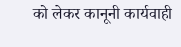को लेकर कानूनी कार्यवाही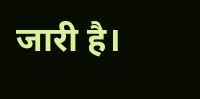जारी है।